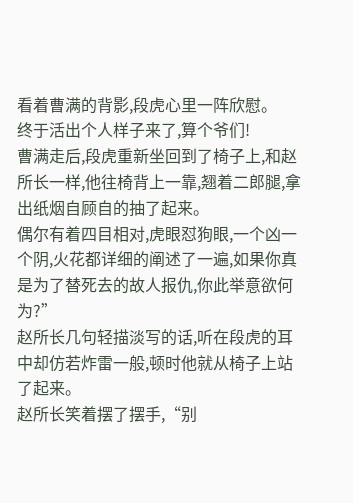看着曹满的背影,段虎心里一阵欣慰。
终于活出个人样子来了,算个爷们!
曹满走后,段虎重新坐回到了椅子上,和赵所长一样,他往椅背上一靠,翘着二郎腿,拿出纸烟自顾自的抽了起来。
偶尔有着四目相对,虎眼怼狗眼,一个凶一个阴,火花都详细的阐述了一遍,如果你真是为了替死去的故人报仇,你此举意欲何为?”
赵所长几句轻描淡写的话,听在段虎的耳中却仿若炸雷一般,顿时他就从椅子上站了起来。
赵所长笑着摆了摆手,“别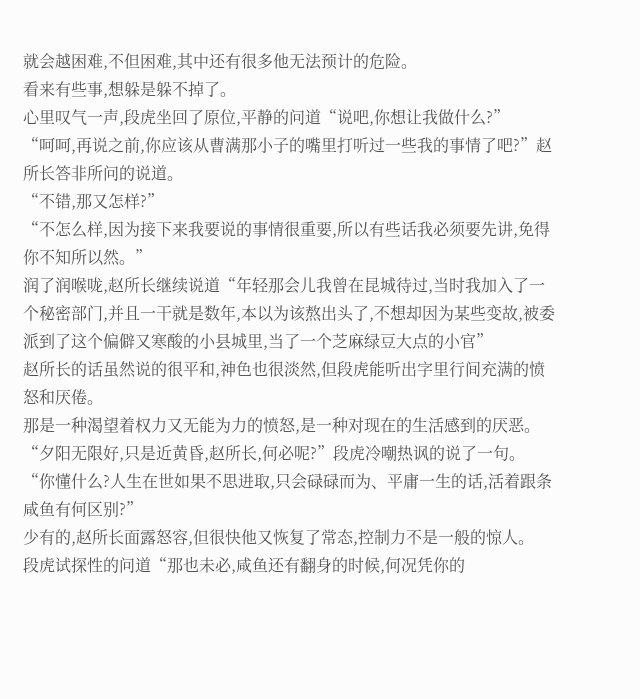就会越困难,不但困难,其中还有很多他无法预计的危险。
看来有些事,想躲是躲不掉了。
心里叹气一声,段虎坐回了原位,平静的问道“说吧,你想让我做什么?”
“呵呵,再说之前,你应该从曹满那小子的嘴里打听过一些我的事情了吧?”赵所长答非所问的说道。
“不错,那又怎样?”
“不怎么样,因为接下来我要说的事情很重要,所以有些话我必须要先讲,免得你不知所以然。”
润了润喉咙,赵所长继续说道“年轻那会儿我曾在昆城待过,当时我加入了一个秘密部门,并且一干就是数年,本以为该熬出头了,不想却因为某些变故,被委派到了这个偏僻又寒酸的小县城里,当了一个芝麻绿豆大点的小官”
赵所长的话虽然说的很平和,神色也很淡然,但段虎能听出字里行间充满的愤怒和厌倦。
那是一种渴望着权力又无能为力的愤怒,是一种对现在的生活感到的厌恶。
“夕阳无限好,只是近黄昏,赵所长,何必呢?”段虎冷嘲热讽的说了一句。
“你懂什么?人生在世如果不思进取,只会碌碌而为、平庸一生的话,活着跟条咸鱼有何区别?”
少有的,赵所长面露怒容,但很快他又恢复了常态,控制力不是一般的惊人。
段虎试探性的问道“那也未必,咸鱼还有翻身的时候,何况凭你的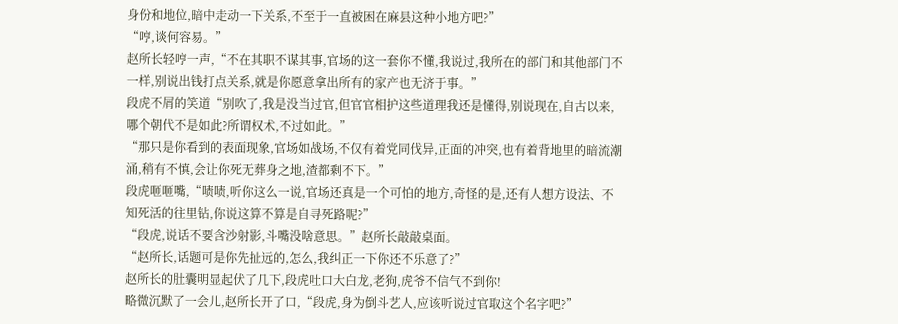身份和地位,暗中走动一下关系,不至于一直被困在麻县这种小地方吧?”
“哼,谈何容易。”
赵所长轻哼一声,“不在其职不谋其事,官场的这一套你不懂,我说过,我所在的部门和其他部门不一样,别说出钱打点关系,就是你愿意拿出所有的家产也无济于事。”
段虎不屑的笑道“别吹了,我是没当过官,但官官相护这些道理我还是懂得,别说现在,自古以来,哪个朝代不是如此?所谓权术,不过如此。”
“那只是你看到的表面现象,官场如战场,不仅有着党同伐异,正面的冲突,也有着背地里的暗流潮涌,稍有不慎,会让你死无葬身之地,渣都剩不下。”
段虎咂咂嘴,“啧啧,听你这么一说,官场还真是一个可怕的地方,奇怪的是,还有人想方设法、不知死活的往里钻,你说这算不算是自寻死路呢?”
“段虎,说话不要含沙射影,斗嘴没啥意思。”赵所长敲敲桌面。
“赵所长,话题可是你先扯远的,怎么,我纠正一下你还不乐意了?”
赵所长的肚囊明显起伏了几下,段虎吐口大白龙,老狗,虎爷不信气不到你!
略微沉默了一会儿,赵所长开了口,“段虎,身为倒斗艺人,应该听说过官取这个名字吧?”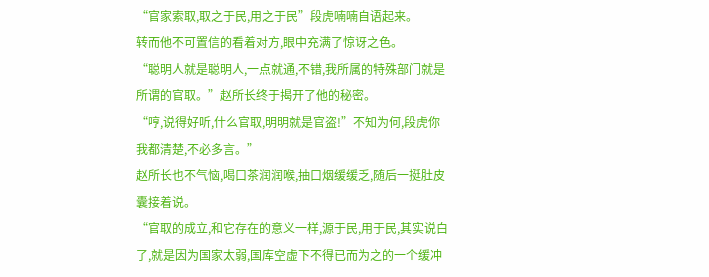“官家索取,取之于民,用之于民”段虎喃喃自语起来。
转而他不可置信的看着对方,眼中充满了惊讶之色。
“聪明人就是聪明人,一点就通,不错,我所属的特殊部门就是所谓的官取。”赵所长终于揭开了他的秘密。
“哼,说得好听,什么官取,明明就是官盗!”不知为何,段虎你我都清楚,不必多言。”
赵所长也不气恼,喝口茶润润喉,抽口烟缓缓乏,随后一挺肚皮囊接着说。
“官取的成立,和它存在的意义一样,源于民,用于民,其实说白了,就是因为国家太弱,国库空虚下不得已而为之的一个缓冲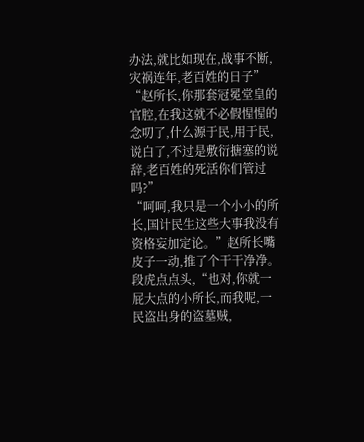办法,就比如现在,战事不断,灾祸连年,老百姓的日子”
“赵所长,你那套冠冕堂皇的官腔,在我这就不必假惺惺的念叨了,什么源于民,用于民,说白了,不过是敷衍搪塞的说辞,老百姓的死活你们管过吗?”
“呵呵,我只是一个小小的所长,国计民生这些大事我没有资格妄加定论。”赵所长嘴皮子一动,推了个干干净净。
段虎点点头,“也对,你就一屁大点的小所长,而我呢,一民盗出身的盗墓贼,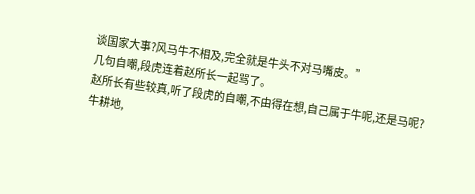谈国家大事?风马牛不相及,完全就是牛头不对马嘴皮。”
几句自嘲,段虎连着赵所长一起骂了。
赵所长有些较真,听了段虎的自嘲,不由得在想,自己属于牛呢,还是马呢?
牛耕地,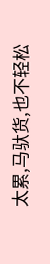太累,马驮货,也不轻松